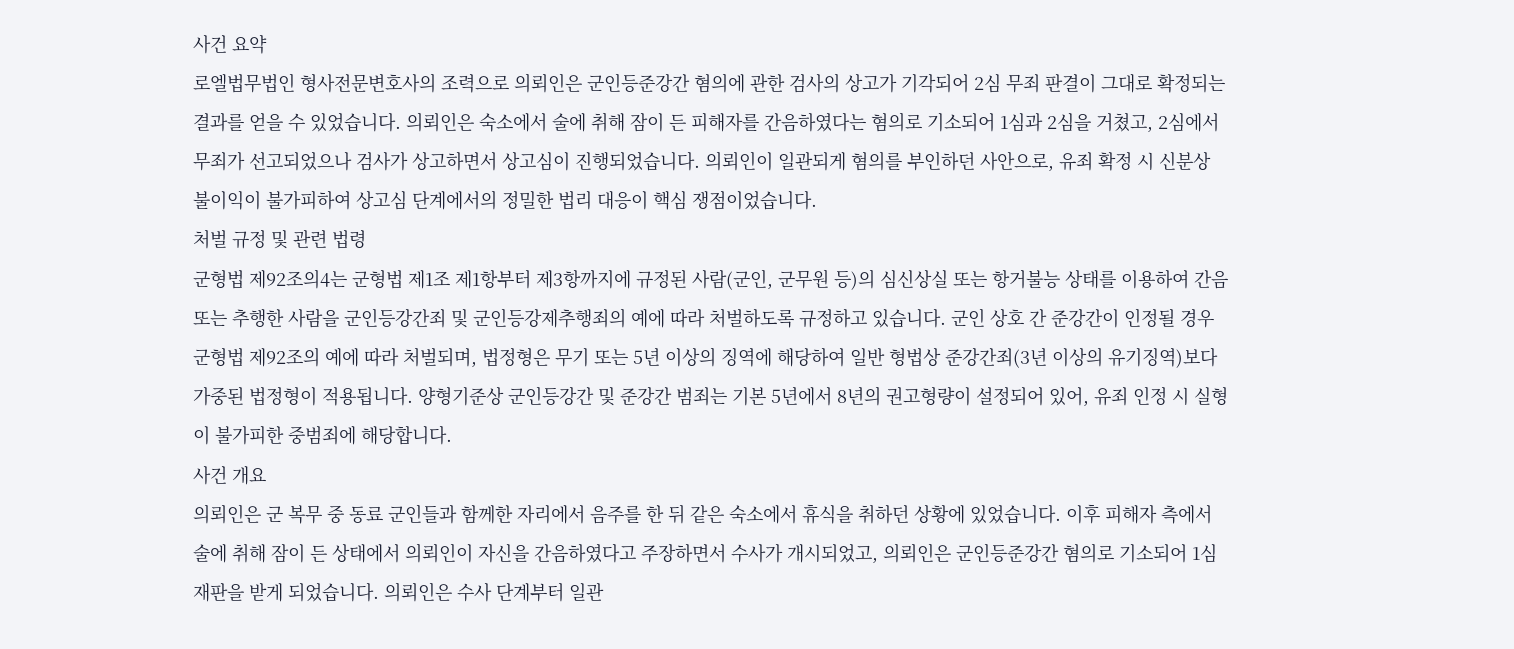사건 요약
로엘법무법인 형사전문변호사의 조력으로 의뢰인은 군인등준강간 혐의에 관한 검사의 상고가 기각되어 2심 무죄 판결이 그대로 확정되는 결과를 얻을 수 있었습니다. 의뢰인은 숙소에서 술에 취해 잠이 든 피해자를 간음하였다는 혐의로 기소되어 1심과 2심을 거쳤고, 2심에서 무죄가 선고되었으나 검사가 상고하면서 상고심이 진행되었습니다. 의뢰인이 일관되게 혐의를 부인하던 사안으로, 유죄 확정 시 신분상 불이익이 불가피하여 상고심 단계에서의 정밀한 법리 대응이 핵심 쟁점이었습니다.
처벌 규정 및 관련 법령
군형법 제92조의4는 군형법 제1조 제1항부터 제3항까지에 규정된 사람(군인, 군무원 등)의 심신상실 또는 항거불능 상태를 이용하여 간음 또는 추행한 사람을 군인등강간죄 및 군인등강제추행죄의 예에 따라 처벌하도록 규정하고 있습니다. 군인 상호 간 준강간이 인정될 경우 군형법 제92조의 예에 따라 처벌되며, 법정형은 무기 또는 5년 이상의 징역에 해당하여 일반 형법상 준강간죄(3년 이상의 유기징역)보다 가중된 법정형이 적용됩니다. 양형기준상 군인등강간 및 준강간 범죄는 기본 5년에서 8년의 권고형량이 설정되어 있어, 유죄 인정 시 실형이 불가피한 중범죄에 해당합니다.
사건 개요
의뢰인은 군 복무 중 동료 군인들과 함께한 자리에서 음주를 한 뒤 같은 숙소에서 휴식을 취하던 상황에 있었습니다. 이후 피해자 측에서 술에 취해 잠이 든 상태에서 의뢰인이 자신을 간음하였다고 주장하면서 수사가 개시되었고, 의뢰인은 군인등준강간 혐의로 기소되어 1심 재판을 받게 되었습니다. 의뢰인은 수사 단계부터 일관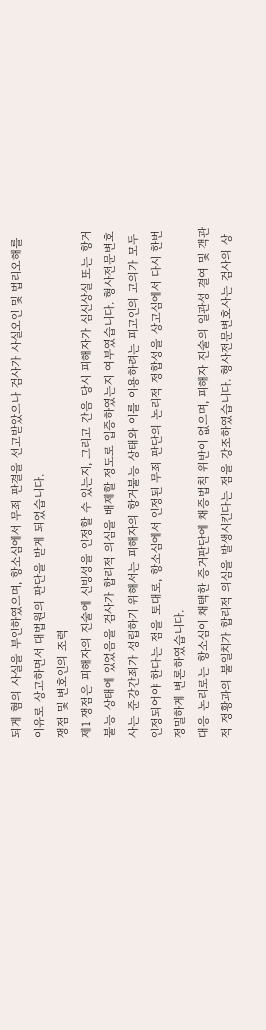되게 혐의 사실을 부인하였으며, 항소심에서 무죄 판결을 선고받았으나 검사가 사실오인 및 법리오해를 이유로 상고하면서 대법원의 판단을 받게 되었습니다.
쟁점 및 변호인의 조력
제1 쟁점은 피해자의 진술에 신빙성을 인정할 수 있는지, 그리고 간음 당시 피해자가 심신상실 또는 항거불능 상태에 있었음을 검사가 합리적 의심을 배제할 정도로 입증하였는지 여부였습니다. 형사전문변호사는 준강간죄가 성립하기 위해서는 피해자의 항거불능 상태와 이를 이용하려는 피고인의 고의가 모두 인정되어야 한다는 점을 토대로, 항소심에서 인정된 무죄 판단의 논리적 정합성을 상고심에서 다시 한번 정밀하게 변론하였습니다.
대응 논리로는 항소심이 채택한 증거판단에 채증법칙 위반이 없으며, 피해자 진술의 일관성 결여 및 객관적 정황과의 불일치가 합리적 의심을 발생시킨다는 점을 강조하였습니다. 형사전문변호사는 검사의 상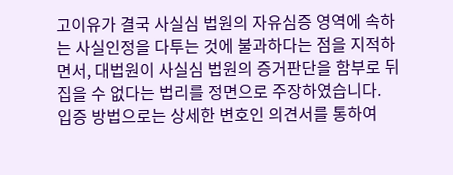고이유가 결국 사실심 법원의 자유심증 영역에 속하는 사실인정을 다투는 것에 불과하다는 점을 지적하면서, 대법원이 사실심 법원의 증거판단을 함부로 뒤집을 수 없다는 법리를 정면으로 주장하였습니다.
입증 방법으로는 상세한 변호인 의견서를 통하여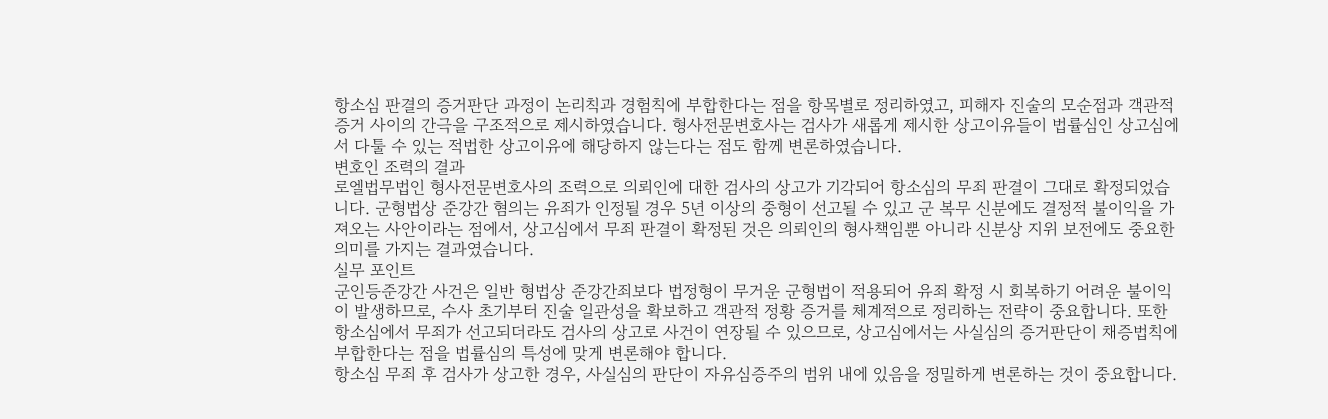항소심 판결의 증거판단 과정이 논리칙과 경험칙에 부합한다는 점을 항목별로 정리하였고, 피해자 진술의 모순점과 객관적 증거 사이의 간극을 구조적으로 제시하였습니다. 형사전문변호사는 검사가 새롭게 제시한 상고이유들이 법률심인 상고심에서 다툴 수 있는 적법한 상고이유에 해당하지 않는다는 점도 함께 변론하였습니다.
변호인 조력의 결과
로엘법무법인 형사전문변호사의 조력으로 의뢰인에 대한 검사의 상고가 기각되어 항소심의 무죄 판결이 그대로 확정되었습니다. 군형법상 준강간 혐의는 유죄가 인정될 경우 5년 이상의 중형이 선고될 수 있고 군 복무 신분에도 결정적 불이익을 가져오는 사안이라는 점에서, 상고심에서 무죄 판결이 확정된 것은 의뢰인의 형사책임뿐 아니라 신분상 지위 보전에도 중요한 의미를 가지는 결과였습니다.
실무 포인트
군인등준강간 사건은 일반 형법상 준강간죄보다 법정형이 무거운 군형법이 적용되어 유죄 확정 시 회복하기 어려운 불이익이 발생하므로, 수사 초기부터 진술 일관성을 확보하고 객관적 정황 증거를 체계적으로 정리하는 전략이 중요합니다. 또한 항소심에서 무죄가 선고되더라도 검사의 상고로 사건이 연장될 수 있으므로, 상고심에서는 사실심의 증거판단이 채증법칙에 부합한다는 점을 법률심의 특성에 맞게 변론해야 합니다.
항소심 무죄 후 검사가 상고한 경우, 사실심의 판단이 자유심증주의 범위 내에 있음을 정밀하게 변론하는 것이 중요합니다.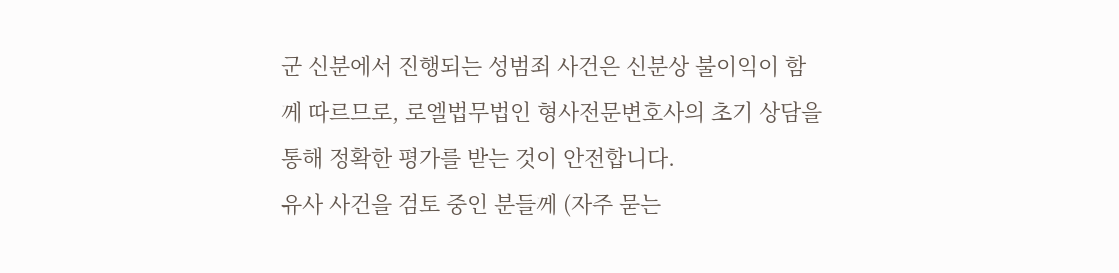군 신분에서 진행되는 성범죄 사건은 신분상 불이익이 함께 따르므로, 로엘법무법인 형사전문변호사의 초기 상담을 통해 정확한 평가를 받는 것이 안전합니다.
유사 사건을 검토 중인 분들께 (자주 묻는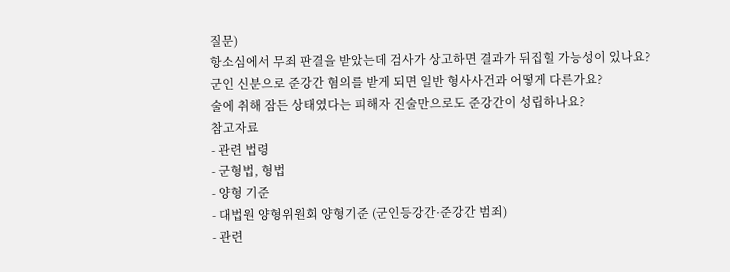질문)
항소심에서 무죄 판결을 받았는데 검사가 상고하면 결과가 뒤집힐 가능성이 있나요?
군인 신분으로 준강간 혐의를 받게 되면 일반 형사사건과 어떻게 다른가요?
술에 취해 잠든 상태였다는 피해자 진술만으로도 준강간이 성립하나요?
참고자료
- 관련 법령
- 군형법, 형법
- 양형 기준
- 대법원 양형위원회 양형기준 (군인등강간·준강간 범죄)
- 관련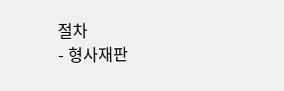절차
- 형사재판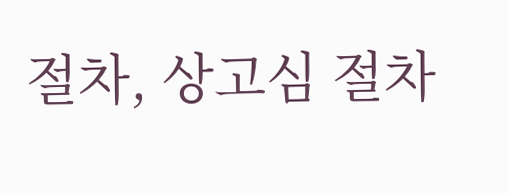절차, 상고심 절차